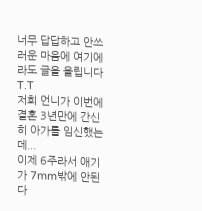너무 답답하고 안쓰러운 마음에 여기에라도 글을 올립니다T.T
저희 언니가 이번에 결혼 3년만에 간신히 아가를 임신했는데...
이제 6주라서 애기가 7mm밖에 안된다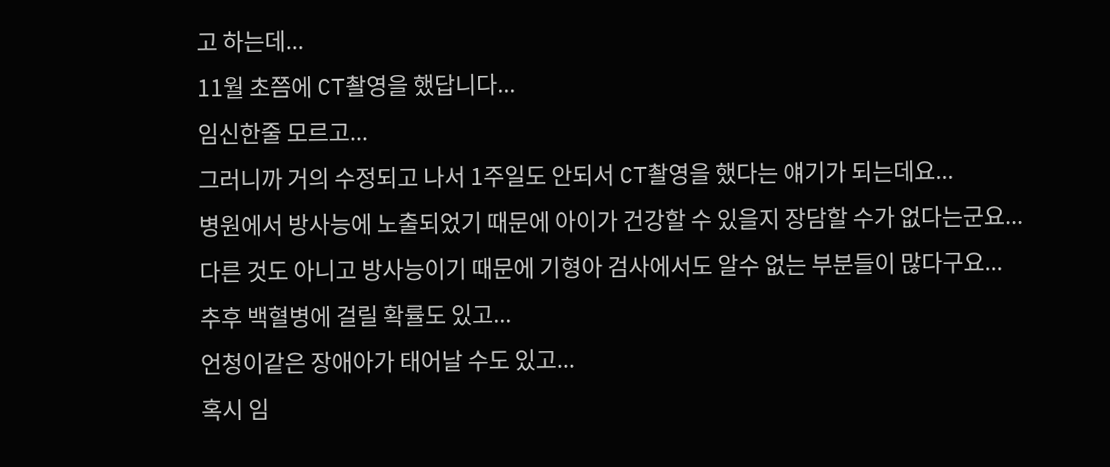고 하는데...
11월 초쯤에 CT촬영을 했답니다...
임신한줄 모르고...
그러니까 거의 수정되고 나서 1주일도 안되서 CT촬영을 했다는 얘기가 되는데요...
병원에서 방사능에 노출되었기 때문에 아이가 건강할 수 있을지 장담할 수가 없다는군요...
다른 것도 아니고 방사능이기 때문에 기형아 검사에서도 알수 없는 부분들이 많다구요...
추후 백혈병에 걸릴 확률도 있고...
언청이같은 장애아가 태어날 수도 있고...
혹시 임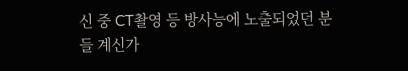신 중 CT촬영 등 방사능에 노출되었던 분들 계신가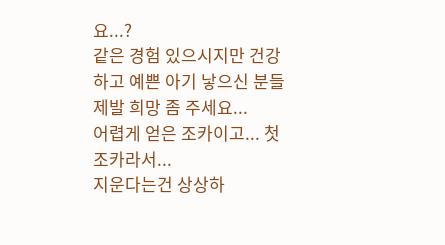요...?
같은 경험 있으시지만 건강하고 예쁜 아기 낳으신 분들 제발 희망 좀 주세요...
어렵게 얻은 조카이고... 첫 조카라서...
지운다는건 상상하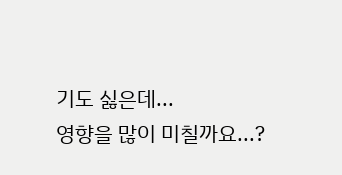기도 싫은데...
영향을 많이 미칠까요...?